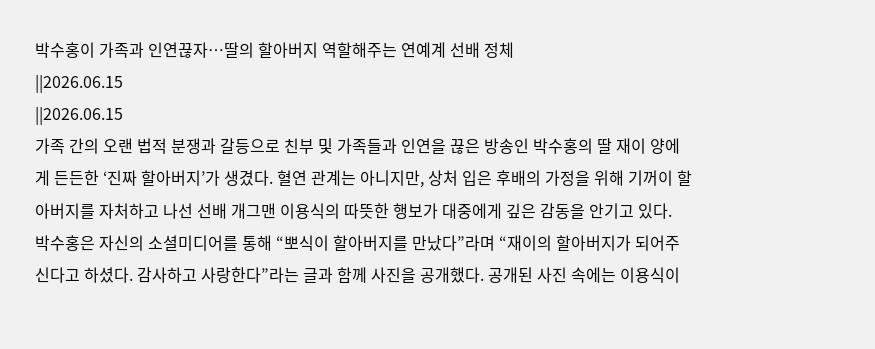박수홍이 가족과 인연끊자…딸의 할아버지 역할해주는 연예계 선배 정체
||2026.06.15
||2026.06.15
가족 간의 오랜 법적 분쟁과 갈등으로 친부 및 가족들과 인연을 끊은 방송인 박수홍의 딸 재이 양에게 든든한 ‘진짜 할아버지’가 생겼다. 혈연 관계는 아니지만, 상처 입은 후배의 가정을 위해 기꺼이 할아버지를 자처하고 나선 선배 개그맨 이용식의 따뜻한 행보가 대중에게 깊은 감동을 안기고 있다.
박수홍은 자신의 소셜미디어를 통해 “뽀식이 할아버지를 만났다”라며 “재이의 할아버지가 되어주신다고 하셨다. 감사하고 사랑한다”라는 글과 함께 사진을 공개했다. 공개된 사진 속에는 이용식이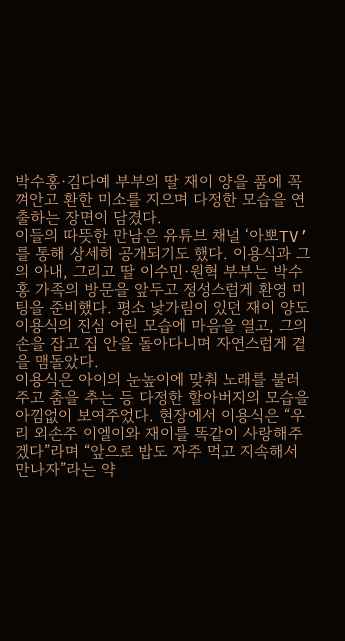박수홍·김다예 부부의 딸 재이 양을 품에 꼭 껴안고 환한 미소를 지으며 다정한 모습을 연출하는 장면이 담겼다.
이들의 따뜻한 만남은 유튜브 채널 ‘아뽀TV’를 통해 상세히 공개되기도 했다. 이용식과 그의 아내, 그리고 딸 이수민·원혁 부부는 박수홍 가족의 방문을 앞두고 정성스럽게 환영 미팅을 준비했다. 평소 낯가림이 있던 재이 양도 이용식의 진심 어린 모습에 마음을 열고, 그의 손을 잡고 집 안을 돌아다니며 자연스럽게 곁을 맴돌았다.
이용식은 아이의 눈높이에 맞춰 노래를 불러주고 춤을 추는 등 다정한 할아버지의 모습을 아낌없이 보여주었다. 현장에서 이용식은 “우리 외손주 이엘이와 재이를 똑같이 사랑해주겠다”라며 “앞으로 밥도 자주 먹고 지속해서 만나자”라는 약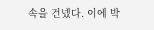속을 건넸다. 이에 박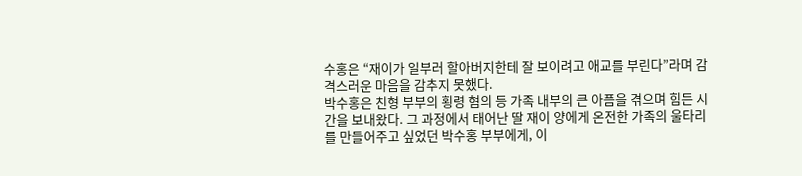수홍은 “재이가 일부러 할아버지한테 잘 보이려고 애교를 부린다”라며 감격스러운 마음을 감추지 못했다.
박수홍은 친형 부부의 횡령 혐의 등 가족 내부의 큰 아픔을 겪으며 힘든 시간을 보내왔다. 그 과정에서 태어난 딸 재이 양에게 온전한 가족의 울타리를 만들어주고 싶었던 박수홍 부부에게, 이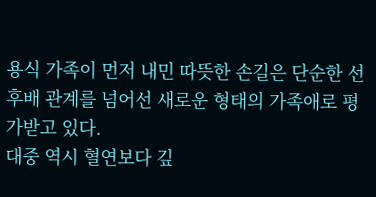용식 가족이 먼저 내민 따뜻한 손길은 단순한 선후배 관계를 넘어선 새로운 형태의 가족애로 평가받고 있다.
대중 역시 혈연보다 깊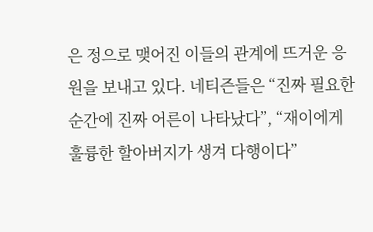은 정으로 맺어진 이들의 관계에 뜨거운 응원을 보내고 있다. 네티즌들은 “진짜 필요한 순간에 진짜 어른이 나타났다”, “재이에게 훌륭한 할아버지가 생겨 다행이다”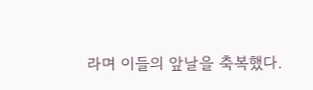라며 이들의 앞날을 축복했다.